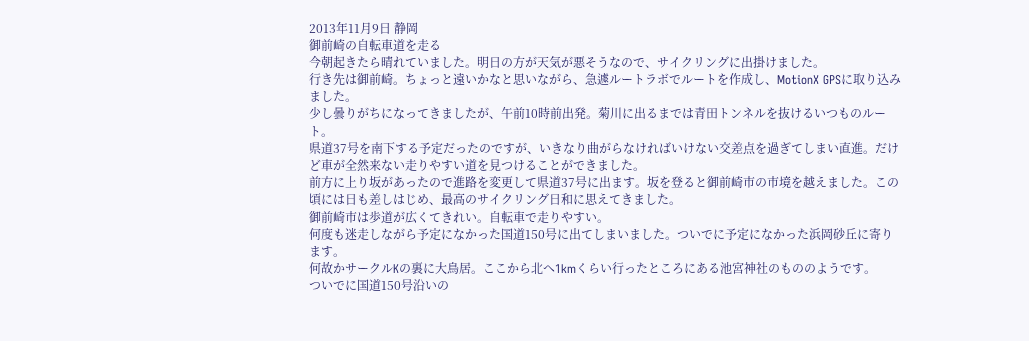2013年11月9日 静岡
御前崎の自転車道を走る
今朝起きたら晴れていました。明日の方が天気が悪そうなので、サイクリングに出掛けました。
行き先は御前崎。ちょっと遠いかなと思いながら、急遽ルートラボでルートを作成し、MotionX GPSに取り込みました。
少し曇りがちになってきましたが、午前10時前出発。菊川に出るまでは青田トンネルを抜けるいつものルート。
県道37号を南下する予定だったのですが、いきなり曲がらなければいけない交差点を過ぎてしまい直進。だけど車が全然来ない走りやすい道を見つけることができました。
前方に上り坂があったので進路を変更して県道37号に出ます。坂を登ると御前崎市の市境を越えました。この頃には日も差しはじめ、最高のサイクリング日和に思えてきました。
御前崎市は歩道が広くてきれい。自転車で走りやすい。
何度も迷走しながら予定になかった国道150号に出てしまいました。ついでに予定になかった浜岡砂丘に寄ります。
何故かサークルKの裏に大鳥居。ここから北へ1kmくらい行ったところにある池宮神社のもののようです。
ついでに国道150号沿いの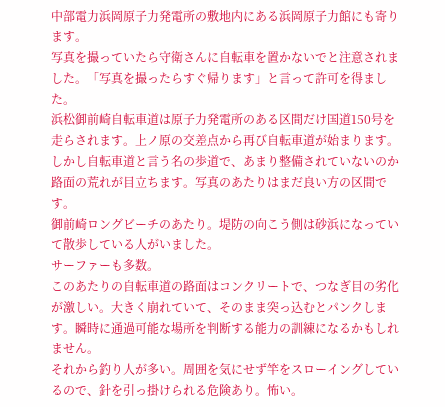中部電力浜岡原子力発電所の敷地内にある浜岡原子力館にも寄ります。
写真を撮っていたら守衛さんに自転車を置かないでと注意されました。「写真を撮ったらすぐ帰ります」と言って許可を得ました。
浜松御前崎自転車道は原子力発電所のある区間だけ国道150号を走らされます。上ノ原の交差点から再び自転車道が始まります。しかし自転車道と言う名の歩道で、あまり整備されていないのか路面の荒れが目立ちます。写真のあたりはまだ良い方の区間です。
御前崎ロングビーチのあたり。堤防の向こう側は砂浜になっていて散歩している人がいました。
サーファーも多数。
このあたりの自転車道の路面はコンクリートで、つなぎ目の劣化が激しい。大きく崩れていて、そのまま突っ込むとパンクします。瞬時に通過可能な場所を判断する能力の訓練になるかもしれません。
それから釣り人が多い。周囲を気にせず竿をスローイングしているので、針を引っ掛けられる危険あり。怖い。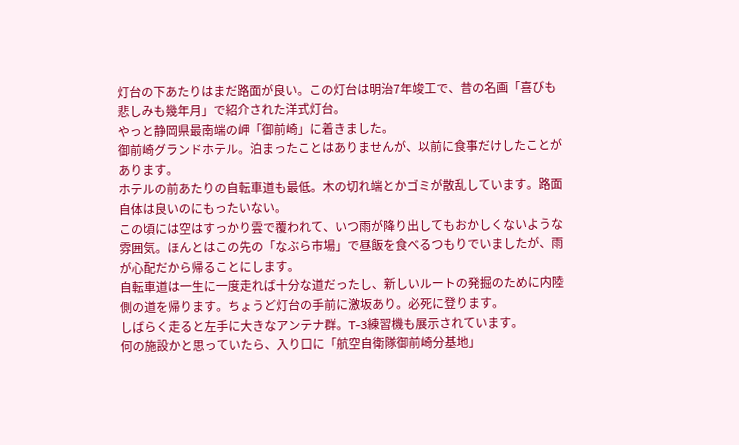灯台の下あたりはまだ路面が良い。この灯台は明治7年竣工で、昔の名画「喜びも悲しみも幾年月」で紹介された洋式灯台。
やっと静岡県最南端の岬「御前崎」に着きました。
御前崎グランドホテル。泊まったことはありませんが、以前に食事だけしたことがあります。
ホテルの前あたりの自転車道も最低。木の切れ端とかゴミが散乱しています。路面自体は良いのにもったいない。
この頃には空はすっかり雲で覆われて、いつ雨が降り出してもおかしくないような雰囲気。ほんとはこの先の「なぶら市場」で昼飯を食べるつもりでいましたが、雨が心配だから帰ることにします。
自転車道は一生に一度走れば十分な道だったし、新しいルートの発掘のために内陸側の道を帰ります。ちょうど灯台の手前に激坂あり。必死に登ります。
しばらく走ると左手に大きなアンテナ群。T-3練習機も展示されています。
何の施設かと思っていたら、入り口に「航空自衛隊御前崎分基地」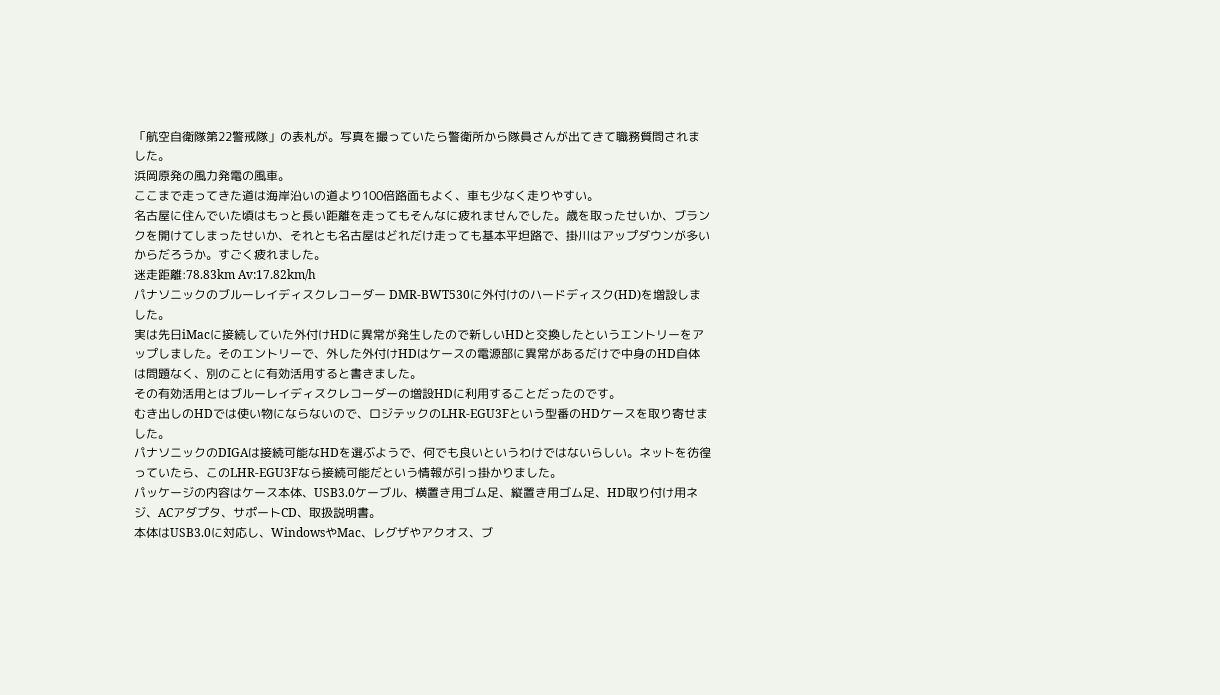「航空自衛隊第22警戒隊」の表札が。写真を撮っていたら警衛所から隊員さんが出てきて職務質問されました。
浜岡原発の風力発電の風車。
ここまで走ってきた道は海岸沿いの道より100倍路面もよく、車も少なく走りやすい。
名古屋に住んでいた頃はもっと長い距離を走ってもそんなに疲れませんでした。歳を取ったせいか、ブランクを開けてしまったせいか、それとも名古屋はどれだけ走っても基本平坦路で、掛川はアップダウンが多いからだろうか。すごく疲れました。
迷走距離:78.83km Av:17.82km/h
パナソニックのブルーレイディスクレコーダー DMR-BWT530に外付けのハードディスク(HD)を増設しました。
実は先日iMacに接続していた外付けHDに異常が発生したので新しいHDと交換したというエントリーをアップしました。そのエントリーで、外した外付けHDはケースの電源部に異常があるだけで中身のHD自体は問題なく、別のことに有効活用すると書きました。
その有効活用とはブルーレイディスクレコーダーの増設HDに利用することだったのです。
むき出しのHDでは使い物にならないので、ロジテックのLHR-EGU3Fという型番のHDケースを取り寄せました。
パナソニックのDIGAは接続可能なHDを選ぶようで、何でも良いというわけではないらしい。ネットを彷徨っていたら、このLHR-EGU3Fなら接続可能だという情報が引っ掛かりました。
パッケージの内容はケース本体、USB3.0ケーブル、横置き用ゴム足、縦置き用ゴム足、HD取り付け用ネジ、ACアダプタ、サポートCD、取扱説明書。
本体はUSB3.0に対応し、WindowsやMac、レグザやアクオス、ブ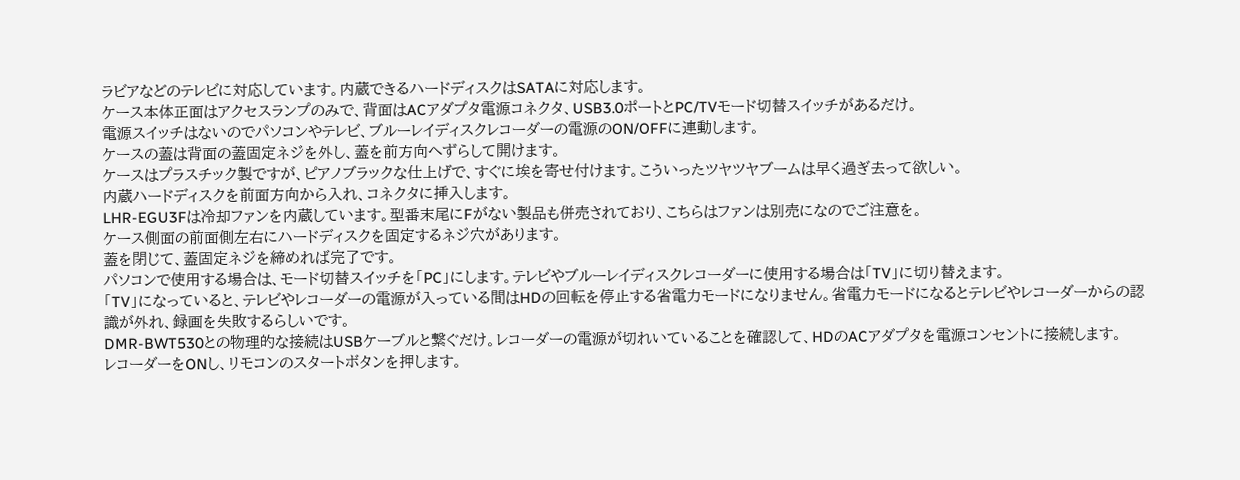ラビアなどのテレビに対応しています。内蔵できるハードディスクはSATAに対応します。
ケース本体正面はアクセスランプのみで、背面はACアダプタ電源コネクタ、USB3.0ポートとPC/TVモード切替スイッチがあるだけ。
電源スイッチはないのでパソコンやテレビ、ブルーレイディスクレコーダーの電源のON/OFFに連動します。
ケースの蓋は背面の蓋固定ネジを外し、蓋を前方向へずらして開けます。
ケースはプラスチック製ですが、ピアノブラックな仕上げで、すぐに埃を寄せ付けます。こういったツヤツヤブームは早く過ぎ去って欲しい。
内蔵ハードディスクを前面方向から入れ、コネクタに挿入します。
LHR-EGU3Fは冷却ファンを内蔵しています。型番末尾にFがない製品も併売されており、こちらはファンは別売になのでご注意を。
ケース側面の前面側左右にハードディスクを固定するネジ穴があります。
蓋を閉じて、蓋固定ネジを締めれば完了です。
パソコンで使用する場合は、モード切替スイッチを「PC」にします。テレビやブルーレイディスクレコーダーに使用する場合は「TV」に切り替えます。
「TV」になっていると、テレビやレコーダーの電源が入っている間はHDの回転を停止する省電力モードになりません。省電力モードになるとテレビやレコーダーからの認識が外れ、録画を失敗するらしいです。
DMR-BWT530との物理的な接続はUSBケーブルと繋ぐだけ。レコーダーの電源が切れいていることを確認して、HDのACアダプタを電源コンセントに接続します。
レコーダーをONし、リモコンのスタートボタンを押します。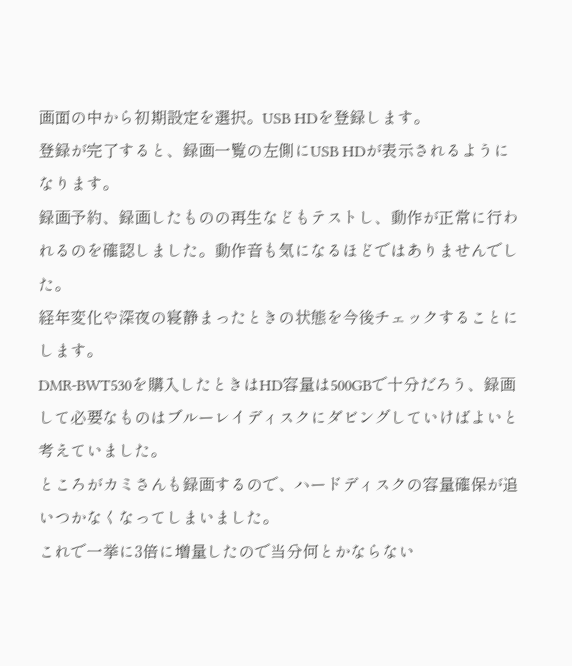画面の中から初期設定を選択。USB HDを登録します。
登録が完了すると、録画一覧の左側にUSB HDが表示されるようになります。
録画予約、録画したものの再生などもテストし、動作が正常に行われるのを確認しました。動作音も気になるほどではありませんでした。
経年変化や深夜の寝静まったときの状態を今後チェックすることにします。
DMR-BWT530を購入したときはHD容量は500GBで十分だろう、録画して必要なものはブルーレイディスクにダビングしていけばよいと考えていました。
ところがカミさんも録画するので、ハードディスクの容量確保が追いつかなくなってしまいました。
これで一挙に3倍に増量したので当分何とかならない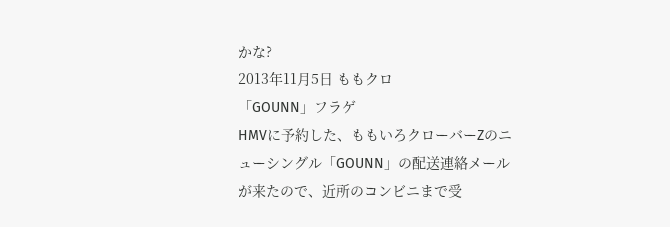かな?
2013年11月5日 ももクロ
「GOUNN」フラゲ
HMVに予約した、ももいろクローバーZのニューシングル「GOUNN」の配送連絡メールが来たので、近所のコンビニまで受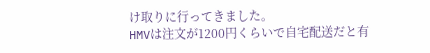け取りに行ってきました。
HMVは注文が1200円くらいで自宅配送だと有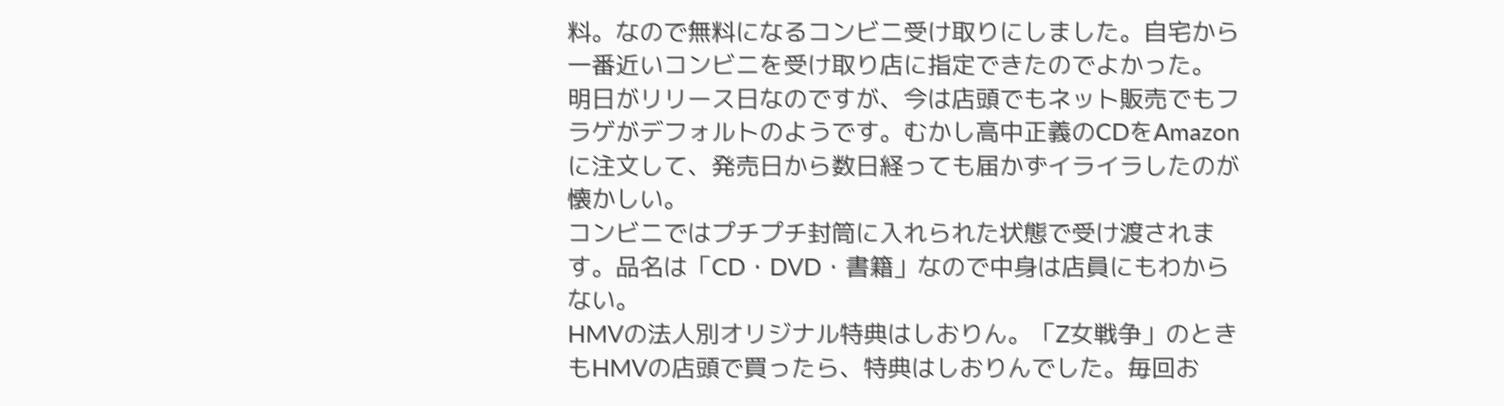料。なので無料になるコンビニ受け取りにしました。自宅から一番近いコンビニを受け取り店に指定できたのでよかった。
明日がリリース日なのですが、今は店頭でもネット販売でもフラゲがデフォルトのようです。むかし高中正義のCDをAmazonに注文して、発売日から数日経っても届かずイライラしたのが懐かしい。
コンビニではプチプチ封筒に入れられた状態で受け渡されます。品名は「CD・DVD・書籍」なので中身は店員にもわからない。
HMVの法人別オリジナル特典はしおりん。「Z女戦争」のときもHMVの店頭で買ったら、特典はしおりんでした。毎回お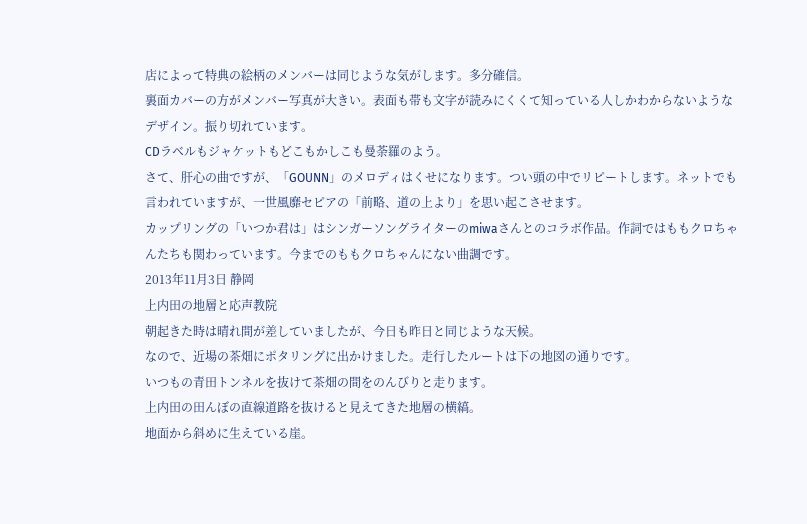店によって特典の絵柄のメンバーは同じような気がします。多分確信。
裏面カバーの方がメンバー写真が大きい。表面も帯も文字が読みにくくて知っている人しかわからないようなデザイン。振り切れています。
CDラベルもジャケットもどこもかしこも曼荼羅のよう。
さて、肝心の曲ですが、「GOUNN」のメロディはくせになります。つい頭の中でリピートします。ネットでも言われていますが、一世風靡セピアの「前略、道の上より」を思い起こさせます。
カップリングの「いつか君は」はシンガーソングライターのmiwaさんとのコラボ作品。作詞ではももクロちゃんたちも関わっています。今までのももクロちゃんにない曲調です。
2013年11月3日 静岡
上内田の地層と応声教院
朝起きた時は晴れ間が差していましたが、今日も昨日と同じような天候。
なので、近場の茶畑にポタリングに出かけました。走行したルートは下の地図の通りです。
いつもの青田トンネルを抜けて茶畑の間をのんびりと走ります。
上内田の田んぼの直線道路を抜けると見えてきた地層の横縞。
地面から斜めに生えている崖。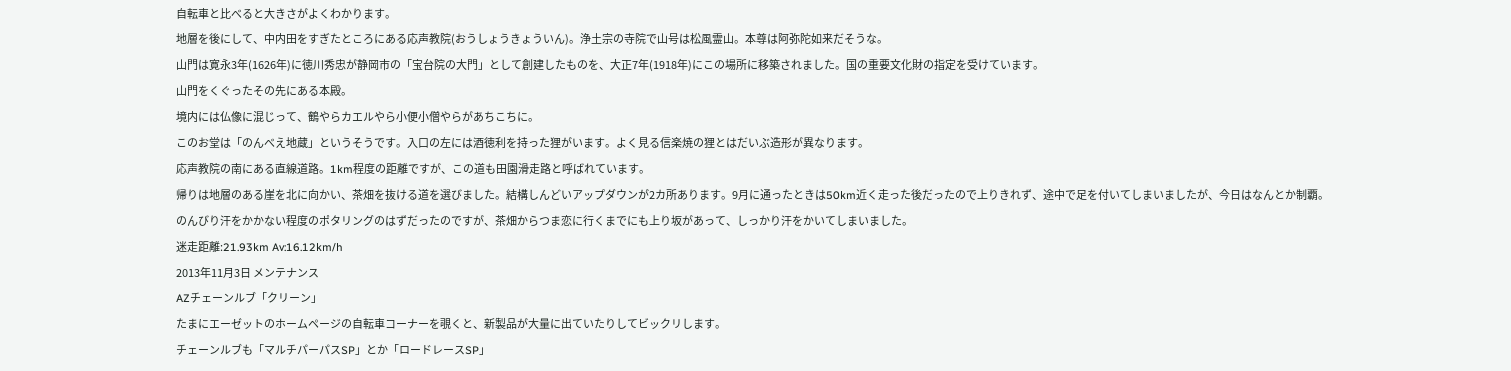自転車と比べると大きさがよくわかります。
地層を後にして、中内田をすぎたところにある応声教院(おうしょうきょういん)。浄土宗の寺院で山号は松風霊山。本尊は阿弥陀如来だそうな。
山門は寛永3年(1626年)に徳川秀忠が静岡市の「宝台院の大門」として創建したものを、大正7年(1918年)にこの場所に移築されました。国の重要文化財の指定を受けています。
山門をくぐったその先にある本殿。
境内には仏像に混じって、鶴やらカエルやら小便小僧やらがあちこちに。
このお堂は「のんべえ地蔵」というそうです。入口の左には酒徳利を持った狸がいます。よく見る信楽焼の狸とはだいぶ造形が異なります。
応声教院の南にある直線道路。1km程度の距離ですが、この道も田園滑走路と呼ばれています。
帰りは地層のある崖を北に向かい、茶畑を抜ける道を選びました。結構しんどいアップダウンが2カ所あります。9月に通ったときは50km近く走った後だったので上りきれず、途中で足を付いてしまいましたが、今日はなんとか制覇。
のんびり汗をかかない程度のポタリングのはずだったのですが、茶畑からつま恋に行くまでにも上り坂があって、しっかり汗をかいてしまいました。
迷走距離:21.93km Av:16.12km/h
2013年11月3日 メンテナンス
AZチェーンルブ「クリーン」
たまにエーゼットのホームページの自転車コーナーを覗くと、新製品が大量に出ていたりしてビックリします。
チェーンルブも「マルチパーパスSP」とか「ロードレースSP」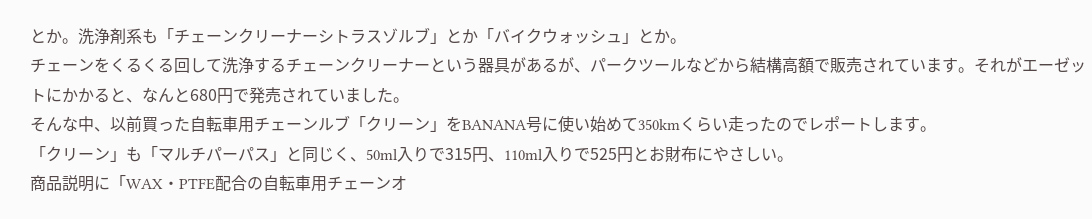とか。洗浄剤系も「チェーンクリーナーシトラスゾルブ」とか「バイクウォッシュ」とか。
チェーンをくるくる回して洗浄するチェーンクリーナーという器具があるが、パークツールなどから結構高額で販売されています。それがエーゼットにかかると、なんと680円で発売されていました。
そんな中、以前買った自転車用チェーンルブ「クリーン」をBANANA号に使い始めて350kmくらい走ったのでレポートします。
「クリーン」も「マルチパーパス」と同じく、50ml入りで315円、110ml入りで525円とお財布にやさしい。
商品説明に「WAX・PTFE配合の自転車用チェーンオ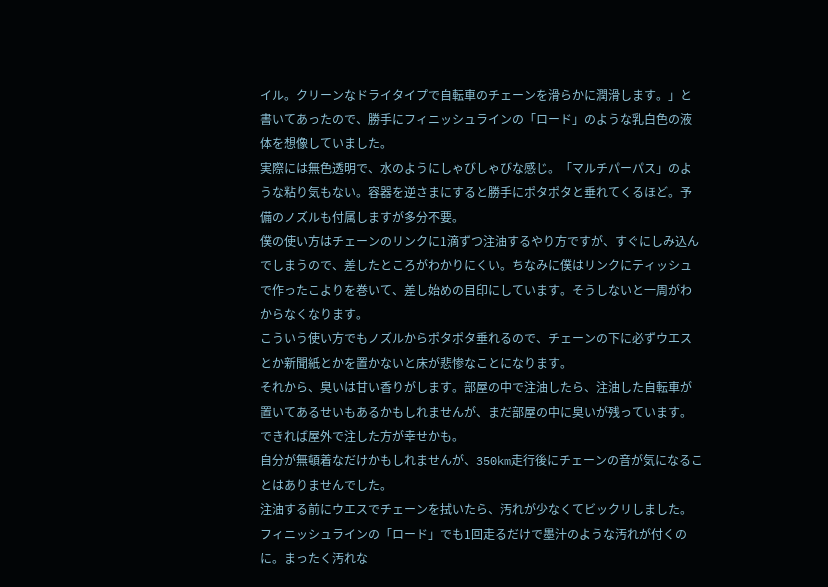イル。クリーンなドライタイプで自転車のチェーンを滑らかに潤滑します。」と書いてあったので、勝手にフィニッシュラインの「ロード」のような乳白色の液体を想像していました。
実際には無色透明で、水のようにしゃびしゃびな感じ。「マルチパーパス」のような粘り気もない。容器を逆さまにすると勝手にポタポタと垂れてくるほど。予備のノズルも付属しますが多分不要。
僕の使い方はチェーンのリンクに1滴ずつ注油するやり方ですが、すぐにしみ込んでしまうので、差したところがわかりにくい。ちなみに僕はリンクにティッシュで作ったこよりを巻いて、差し始めの目印にしています。そうしないと一周がわからなくなります。
こういう使い方でもノズルからポタポタ垂れるので、チェーンの下に必ずウエスとか新聞紙とかを置かないと床が悲惨なことになります。
それから、臭いは甘い香りがします。部屋の中で注油したら、注油した自転車が置いてあるせいもあるかもしれませんが、まだ部屋の中に臭いが残っています。できれば屋外で注した方が幸せかも。
自分が無頓着なだけかもしれませんが、350km走行後にチェーンの音が気になることはありませんでした。
注油する前にウエスでチェーンを拭いたら、汚れが少なくてビックリしました。フィニッシュラインの「ロード」でも1回走るだけで墨汁のような汚れが付くのに。まったく汚れな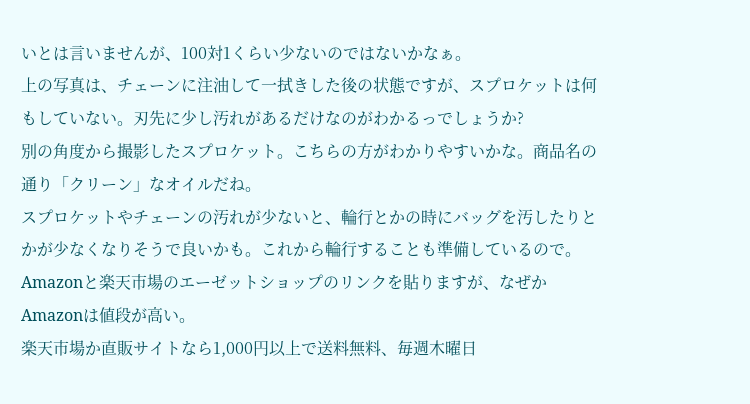いとは言いませんが、100対1くらい少ないのではないかなぁ。
上の写真は、チェーンに注油して一拭きした後の状態ですが、スプロケットは何もしていない。刃先に少し汚れがあるだけなのがわかるっでしょうか?
別の角度から撮影したスプロケット。こちらの方がわかりやすいかな。商品名の通り「クリーン」なオイルだね。
スプロケットやチェーンの汚れが少ないと、輪行とかの時にバッグを汚したりとかが少なくなりそうで良いかも。これから輪行することも準備しているので。
Amazonと楽天市場のエーゼットショップのリンクを貼りますが、なぜかAmazonは値段が高い。
楽天市場か直販サイトなら1,000円以上で送料無料、毎週木曜日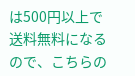は500円以上で送料無料になるので、こちらの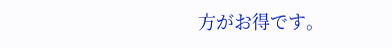方がお得です。